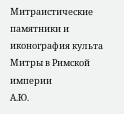Митраистические памятники и иконография культа Митры в Римской империи
А.Ю.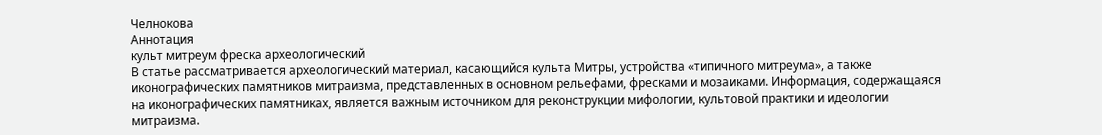Челнокова
Аннотация
культ митреум фреска археологический
В статье рассматривается археологический материал, касающийся культа Митры, устройства «типичного митреума», а также иконографических памятников митраизма, представленных в основном рельефами, фресками и мозаиками. Информация, содержащаяся на иконографических памятниках, является важным источником для реконструкции мифологии, культовой практики и идеологии митраизма.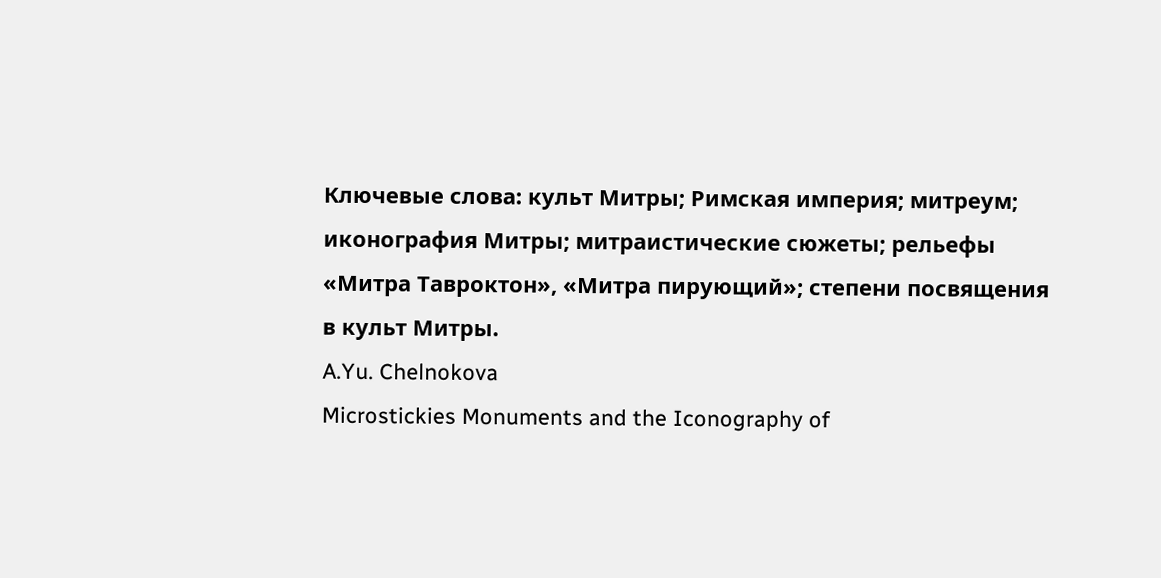Ключевые слова: культ Митры; Римская империя; митреум; иконография Митры; митраистические сюжеты; рельефы «Митра Тавроктон», «Митра пирующий»; степени посвящения в культ Митры.
A.Yu. Chelnokova
Microstickies Monuments and the Iconography of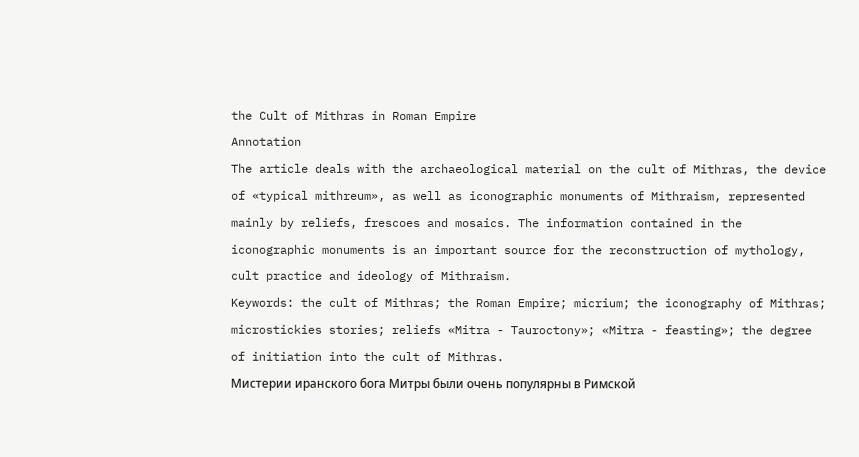the Cult of Mithras in Roman Empire
Annotation
The article deals with the archaeological material on the cult of Mithras, the device of «typical mithreum», as well as iconographic monuments of Mithraism, represented mainly by reliefs, frescoes and mosaics. The information contained in the iconographic monuments is an important source for the reconstruction of mythology, cult practice and ideology of Mithraism.
Keywords: the cult of Mithras; the Roman Empire; micrium; the iconography of Mithras; microstickies stories; reliefs «Mitra - Tauroctony»; «Mitra - feasting»; the degree of initiation into the cult of Mithras.
Мистерии иранского бога Митры были очень популярны в Римской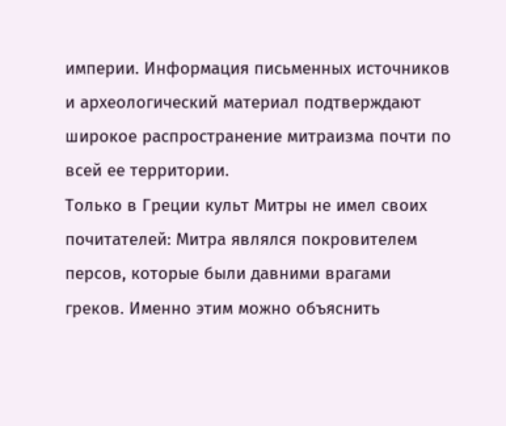империи. Информация письменных источников и археологический материал подтверждают широкое распространение митраизма почти по всей ее территории.
Только в Греции культ Митры не имел своих почитателей: Митра являлся покровителем персов, которые были давними врагами греков. Именно этим можно объяснить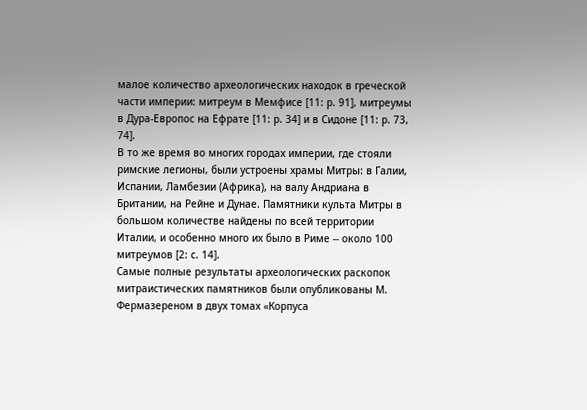малое количество археологических находок в греческой части империи: митреум в Мемфисе [11: р. 91], митреумы в Дура-Европос на Ефрате [11: р. 34] и в Сидоне [11: р. 73, 74].
В то же время во многих городах империи, где стояли римские легионы, были устроены храмы Митры: в Галии, Испании, Ламбезии (Африка), на валу Андриана в Британии, на Рейне и Дунае. Памятники культа Митры в большом количестве найдены по всей территории Италии, и особенно много их было в Риме -- около 100 митреумов [2: с. 14].
Самые полные результаты археологических раскопок митраистических памятников были опубликованы М. Фермазереном в двух томах «Корпуса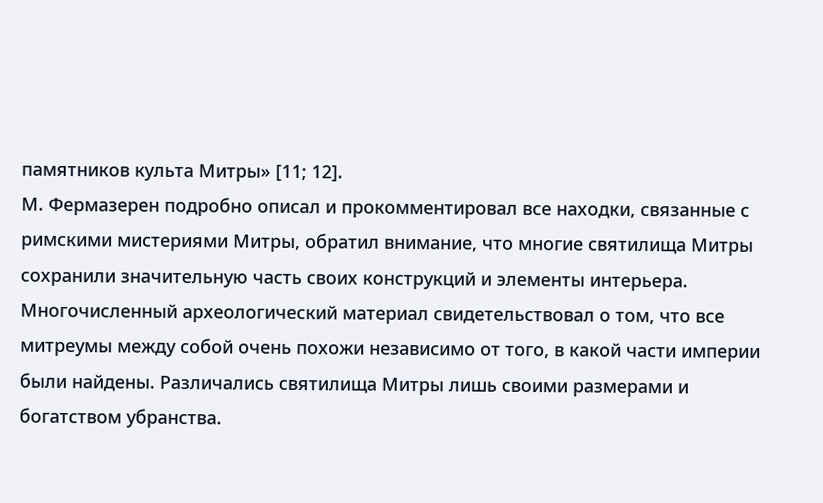памятников культа Митры» [11; 12].
М. Фермазерен подробно описал и прокомментировал все находки, связанные с римскими мистериями Митры, обратил внимание, что многие святилища Митры сохранили значительную часть своих конструкций и элементы интерьера. Многочисленный археологический материал свидетельствовал о том, что все митреумы между собой очень похожи независимо от того, в какой части империи были найдены. Различались святилища Митры лишь своими размерами и богатством убранства.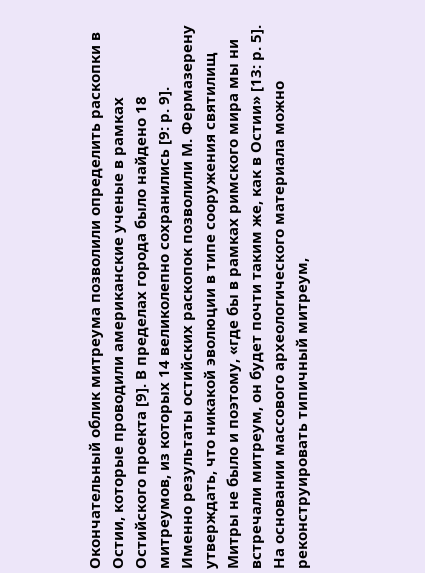Окончательный облик митреума позволили определить раскопки в Остии, которые проводили американские ученые в рамках Остийского проекта [9]. В пределах города было найдено 18 митреумов, из которых 14 великолепно сохранились [9: р. 9].
Именно результаты остийских раскопок позволили М. Фермазерену утверждать, что никакой эволюции в типе сооружения святилищ Митры не было и поэтому, «где бы в рамках римского мира мы ни встречали митреум, он будет почти таким же, как в Остии» [13: р. 5].
На основании массового археологического материала можно реконструировать типичный митреум,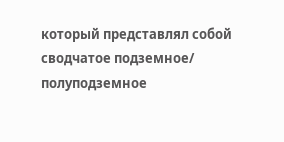который представлял собой сводчатое подземное/ полуподземное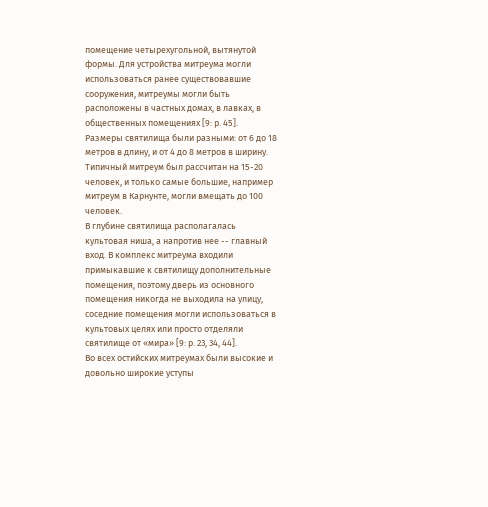помещение четырехугольной, вытянутой формы. Для устройства митреума могли использоваться ранее существовавшие сооружения, митреумы могли быть расположены в частных домах, в лавках, в общественных помещениях [9: р. 45].
Размеры святилища были разными: от 6 до 18 метров в длину, и от 4 до 8 метров в ширину. Типичный митреум был рассчитан на 15-20 человек, и только самые большие, например митреум в Карнунте, могли вмещать до 100 человек.
В глубине святилища располагалась культовая ниша, а напротив нее -- главный вход. В комплекс митреума входили примыкавшие к святилищу дополнительные помещения, поэтому дверь из основного помещения никогда не выходила на улицу, соседние помещения могли использоваться в культовых целях или просто отделяли святилище от «мира» [9: р. 23, 34, 44].
Во всех остийских митреумах были высокие и довольно широкие уступы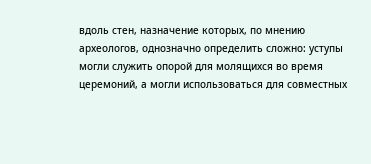вдоль стен, назначение которых, по мнению археологов, однозначно определить сложно: уступы могли служить опорой для молящихся во время церемоний, а могли использоваться для совместных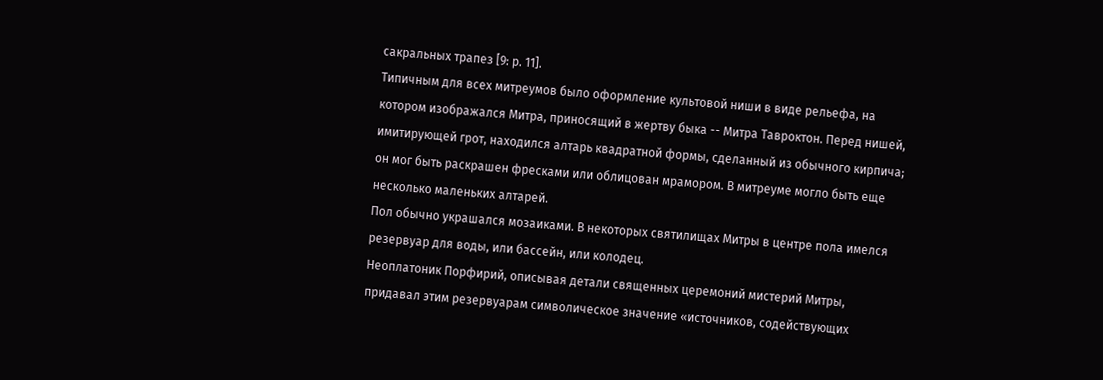сакральных трапез [9: р. 11].
Типичным для всех митреумов было оформление культовой ниши в виде рельефа, на котором изображался Митра, приносящий в жертву быка -- Митра Тавроктон. Перед нишей, имитирующей грот, находился алтарь квадратной формы, сделанный из обычного кирпича; он мог быть раскрашен фресками или облицован мрамором. В митреуме могло быть еще несколько маленьких алтарей.
Пол обычно украшался мозаиками. В некоторых святилищах Митры в центре пола имелся резервуар для воды, или бассейн, или колодец.
Неоплатоник Порфирий, описывая детали священных церемоний мистерий Митры, придавал этим резервуарам символическое значение «источников, содействующих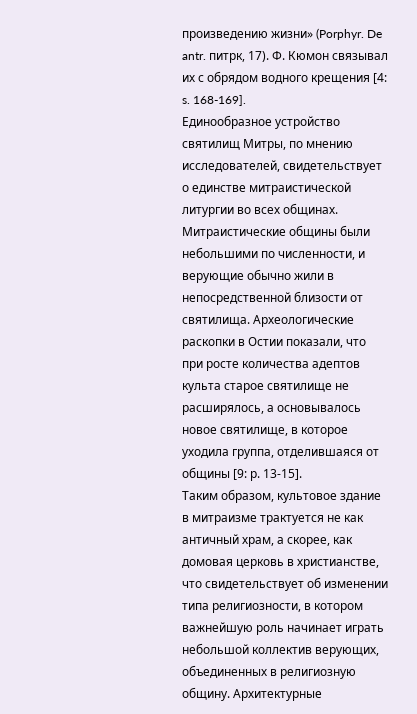произведению жизни» (Porphyr. De antr. питрк, 17). Ф. Кюмон связывал их с обрядом водного крещения [4: s. 168-169].
Единообразное устройство святилищ Митры, по мнению исследователей, свидетельствует о единстве митраистической литургии во всех общинах.
Митраистические общины были небольшими по численности, и верующие обычно жили в непосредственной близости от святилища. Археологические раскопки в Остии показали, что при росте количества адептов культа старое святилище не расширялось, а основывалось новое святилище, в которое уходила группа, отделившаяся от общины [9: р. 13-15].
Таким образом, культовое здание в митраизме трактуется не как античный храм, а скорее, как домовая церковь в христианстве, что свидетельствует об изменении типа религиозности, в котором важнейшую роль начинает играть небольшой коллектив верующих, объединенных в религиозную общину. Архитектурные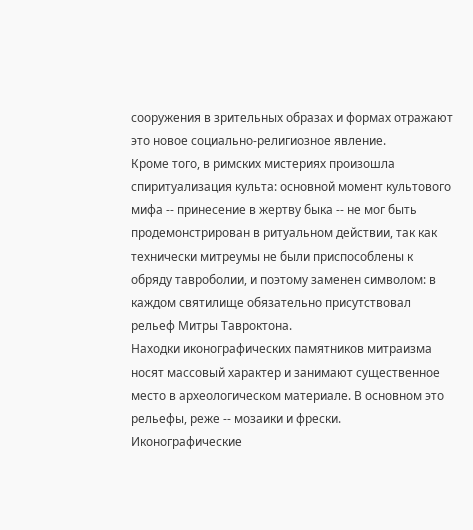сооружения в зрительных образах и формах отражают это новое социально-религиозное явление.
Кроме того, в римских мистериях произошла спиритуализация культа: основной момент культового мифа -- принесение в жертву быка -- не мог быть продемонстрирован в ритуальном действии, так как технически митреумы не были приспособлены к обряду тавроболии, и поэтому заменен символом: в каждом святилище обязательно присутствовал рельеф Митры Тавроктона.
Находки иконографических памятников митраизма носят массовый характер и занимают существенное место в археологическом материале. В основном это рельефы, реже -- мозаики и фрески.
Иконографические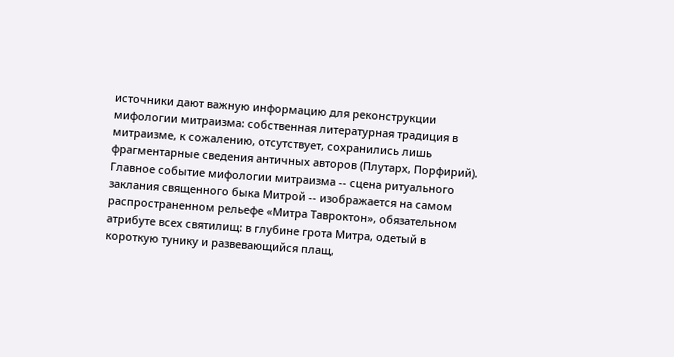источники дают важную информацию для реконструкции мифологии митраизма: собственная литературная традиция в митраизме, к сожалению, отсутствует, сохранились лишь фрагментарные сведения античных авторов (Плутарх, Порфирий).
Главное событие мифологии митраизма -- сцена ритуального заклания священного быка Митрой -- изображается на самом распространенном рельефе «Митра Тавроктон», обязательном атрибуте всех святилищ: в глубине грота Митра, одетый в короткую тунику и развевающийся плащ,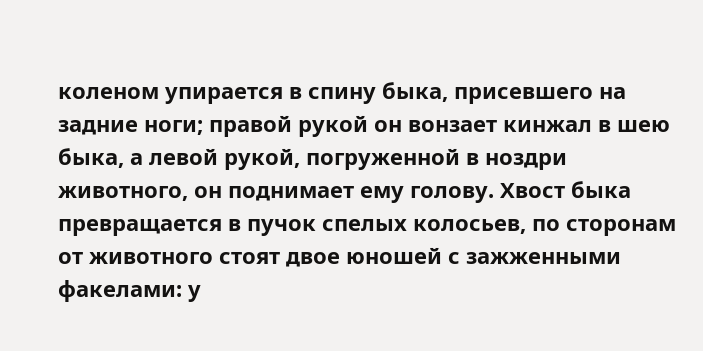коленом упирается в спину быка, присевшего на задние ноги; правой рукой он вонзает кинжал в шею быка, а левой рукой, погруженной в ноздри животного, он поднимает ему голову. Хвост быка превращается в пучок спелых колосьев, по сторонам от животного стоят двое юношей с зажженными факелами: у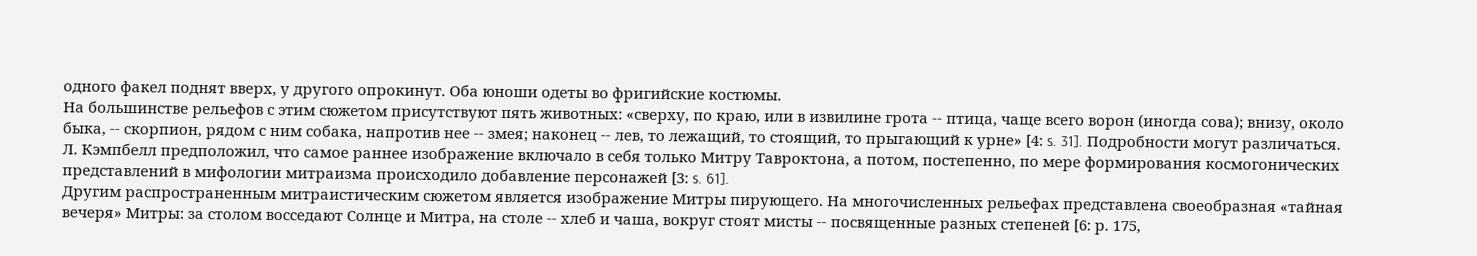одного факел поднят вверх, у другого опрокинут. Оба юноши одеты во фригийские костюмы.
На большинстве рельефов с этим сюжетом присутствуют пять животных: «сверху, по краю, или в извилине грота -- птица, чаще всего ворон (иногда сова); внизу, около быка, -- скорпион, рядом с ним собака, напротив нее -- змея; наконец -- лев, то лежащий, то стоящий, то прыгающий к урне» [4: s. 31]. Подробности могут различаться.
Л. Кэмпбелл предположил, что самое раннее изображение включало в себя только Митру Тавроктона, а потом, постепенно, по мере формирования космогонических представлений в мифологии митраизма происходило добавление персонажей [3: s. 61].
Другим распространенным митраистическим сюжетом является изображение Митры пирующего. На многочисленных рельефах представлена своеобразная «тайная вечеря» Митры: за столом восседают Солнце и Митра, на столе -- хлеб и чаша, вокруг стоят мисты -- посвященные разных степеней [6: р. 175,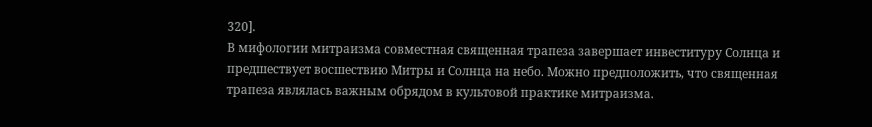320].
В мифологии митраизма совместная священная трапеза завершает инвеституру Солнца и предшествует восшествию Митры и Солнца на небо. Можно предположить, что священная трапеза являлась важным обрядом в культовой практике митраизма.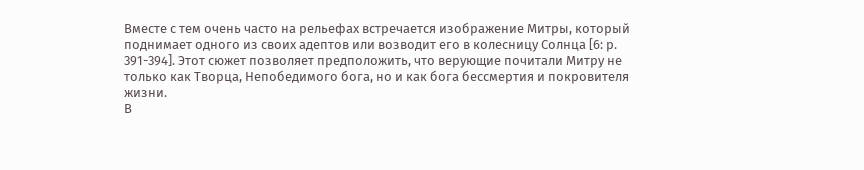Вместе с тем очень часто на рельефах встречается изображение Митры, который поднимает одного из своих адептов или возводит его в колесницу Солнца [6: р. 391-394]. Этот сюжет позволяет предположить, что верующие почитали Митру не только как Творца, Непобедимого бога, но и как бога бессмертия и покровителя жизни.
В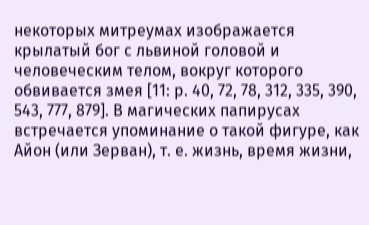некоторых митреумах изображается крылатый бог с львиной головой и человеческим телом, вокруг которого обвивается змея [11: р. 40, 72, 78, 312, 335, 390, 543, 777, 879]. В магических папирусах встречается упоминание о такой фигуре, как Айон (или Зерван), т. е. жизнь, время жизни,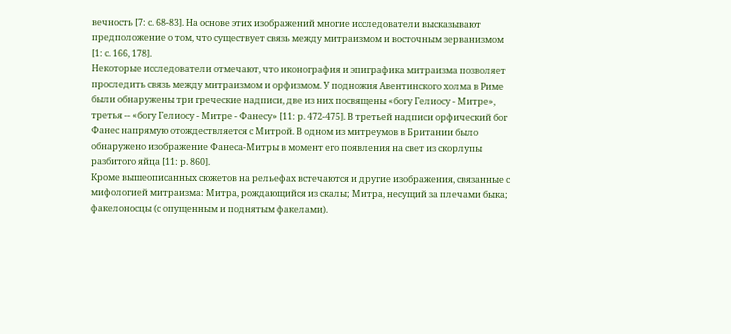вечность [7: с. 68-83]. На основе этих изображений многие исследователи высказывают предположение о том, что существует связь между митраизмом и восточным зерванизмом [1: с. 166, 178].
Некоторые исследователи отмечают, что иконография и эпиграфика митраизма позволяет проследить связь между митраизмом и орфизмом. У подножия Авентинского холма в Риме были обнаружены три греческие надписи, две из них посвящены «богу Гелиосу - Митре», третья -- «богу Гелиосу - Митре - Фанесу» [11: р. 472-475]. В третьей надписи орфический бог Фанес напрямую отождествляется с Митрой. В одном из митреумов в Британии было обнаружено изображение Фанеса-Митры в момент его появления на свет из скорлупы разбитого яйца [11: р. 860].
Кроме вышеописанных сюжетов на рельефах встечаются и другие изображения, связанные с мифологией митраизма: Митра, рождающийся из скалы; Митра, несущий за плечами быка; факелоносцы (с опущенным и поднятым факелами).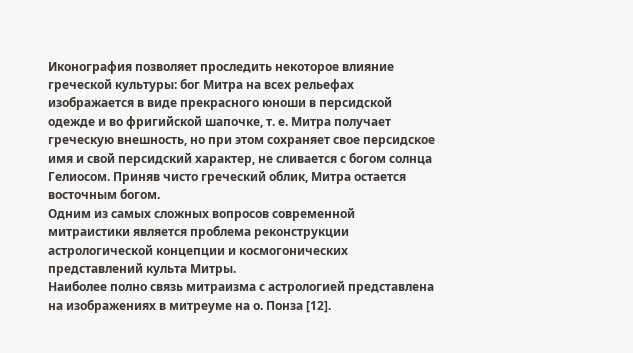Иконография позволяет проследить некоторое влияние греческой культуры: бог Митра на всех рельефах изображается в виде прекрасного юноши в персидской одежде и во фригийской шапочке, т. е. Митра получает греческую внешность, но при этом сохраняет свое персидское имя и свой персидский характер, не сливается с богом солнца Гелиосом. Приняв чисто греческий облик, Митра остается восточным богом.
Одним из самых сложных вопросов современной митраистики является проблема реконструкции астрологической концепции и космогонических представлений культа Митры.
Наиболее полно связь митраизма с астрологией представлена на изображениях в митреуме на о. Понза [12].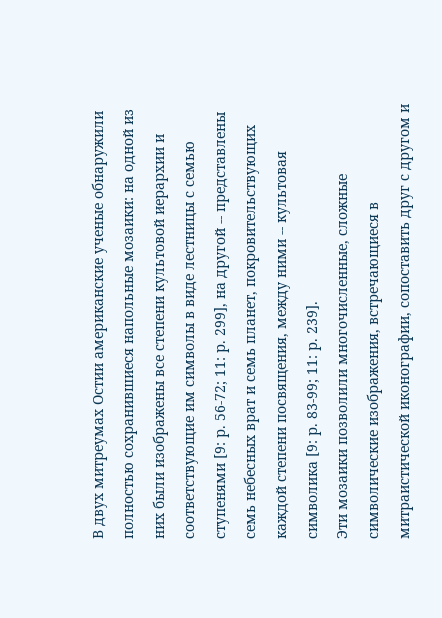В двух митреумах Остии американские ученые обнаружили полностью сохранившиеся напольные мозаики: на одной из них были изображены все степени культовой иерархии и соответствующие им символы в виде лестницы с семью ступенями [9: р. 56-72; 11: р. 299], на другой -- представлены семь небесных врат и семь планет, покровительствующих каждой степени посвящения, между ними -- культовая символика [9: р. 83-99; 11: р. 239].
Эти мозаики позволили многочисленные, сложные символические изображения, встречающиеся в митраистической иконографии, сопоставить друг с другом и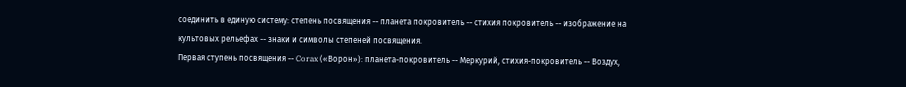соединить в единую систему: степень посвящения -- планета покровитель -- стихия покровитель -- изображение на культовых рельефах -- знаки и символы степеней посвящения.
Первая ступень посвящения -- Corax («Ворон»): планета-покровитель -- Меркурий, стихия-покровитель -- Воздух,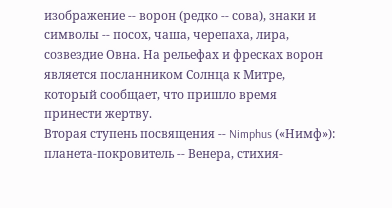изображение -- ворон (редко -- сова), знаки и символы -- посох, чаша, черепаха, лира, созвездие Овна. На рельефах и фресках ворон является посланником Солнца к Митре, который сообщает, что пришло время принести жертву.
Вторая ступень посвящения -- Nimphus («Нимф»): планета-покровитель -- Венера, стихия-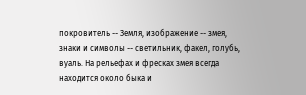покровитель -- Земля, изображение -- змея, знаки и символы -- светильник, факел, голубь, вуаль. На рельефах и фресках змея всегда находится около быка и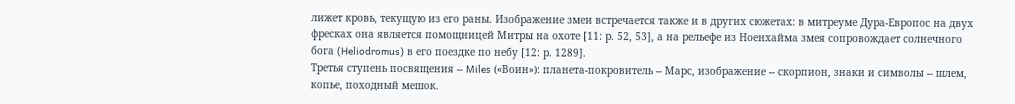лижет кровь, текущую из его раны. Изображение змеи встречается также и в других сюжетах: в митреуме Дура-Европос на двух фресках она является помощницей Митры на охоте [11: р. 52, 53], а на рельефе из Ноенхайма змея сопровождает солнечного бога (Heliodromus) в его поездке по небу [12: р. 1289].
Третья ступень посвящения -- Miles («Воин»): планета-покровитель -- Марс, изображение -- скорпион, знаки и символы -- шлем, копье, походный мешок.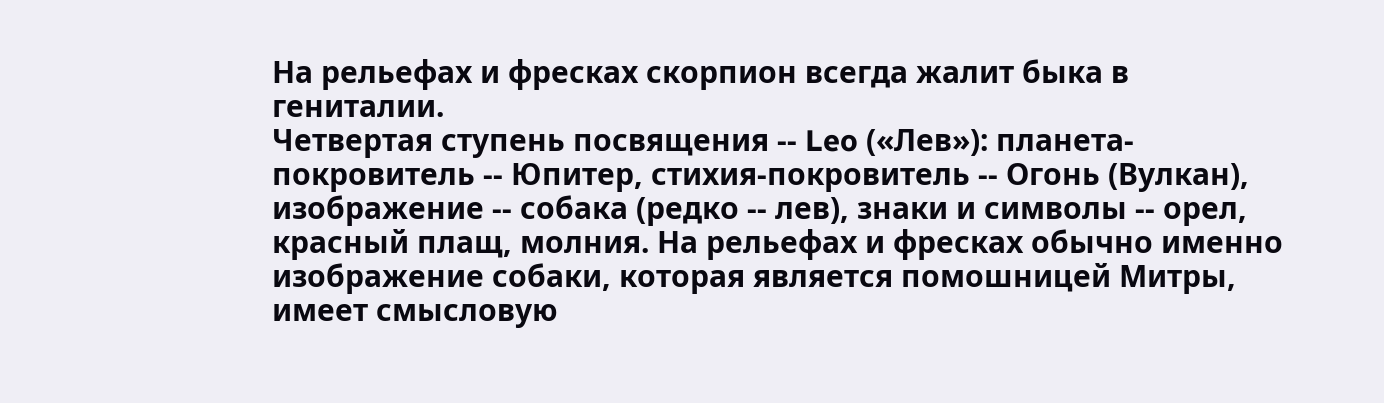На рельефах и фресках скорпион всегда жалит быка в гениталии.
Четвертая ступень посвящения -- Leo («Лев»): планета-покровитель -- Юпитер, стихия-покровитель -- Огонь (Вулкан), изображение -- собака (редко -- лев), знаки и символы -- орел, красный плащ, молния. На рельефах и фресках обычно именно изображение собаки, которая является помошницей Митры, имеет смысловую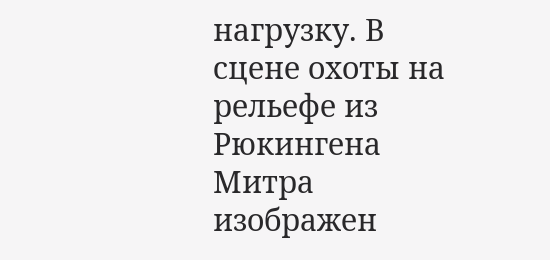нагрузку. В сцене охоты на рельефе из Рюкингена Митра изображен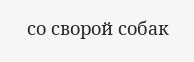со сворой собак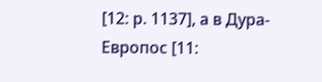[12: р. 1137], а в Дура-Европос [11: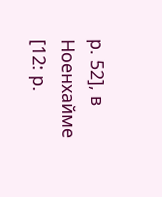р. 52], в Ноенхайме [12: р.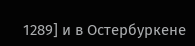1289] и в Остербуркене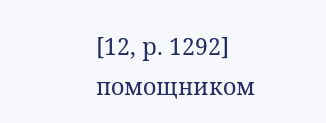[12, р. 1292] помощником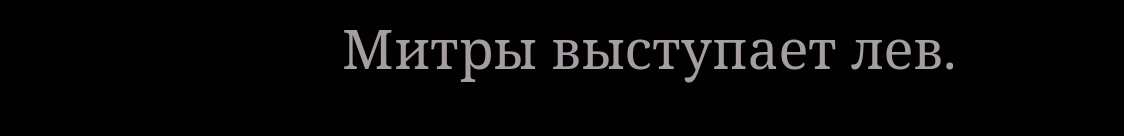Митры выступает лев.